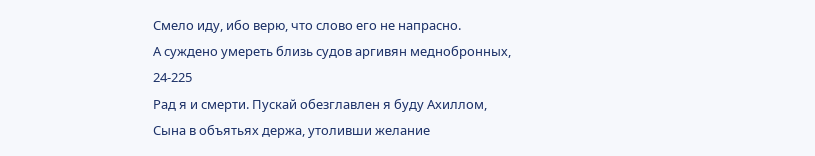Смело иду, ибо верю, что слово его не напрасно.
А суждено умереть близь судов аргивян меднобронных,
24-225
Рад я и смерти. Пускай обезглавлен я буду Ахиллом,
Сына в объятьях держа, утоливши желание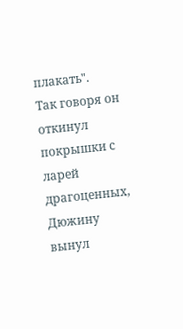плакать".
Так говоря он откинул покрышки с ларей драгоценных,
Дюжину вынул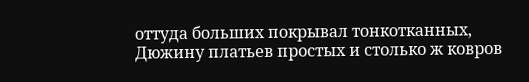оттуда больших покрывал тонкотканных,
Дюжину платьев простых и столько ж ковров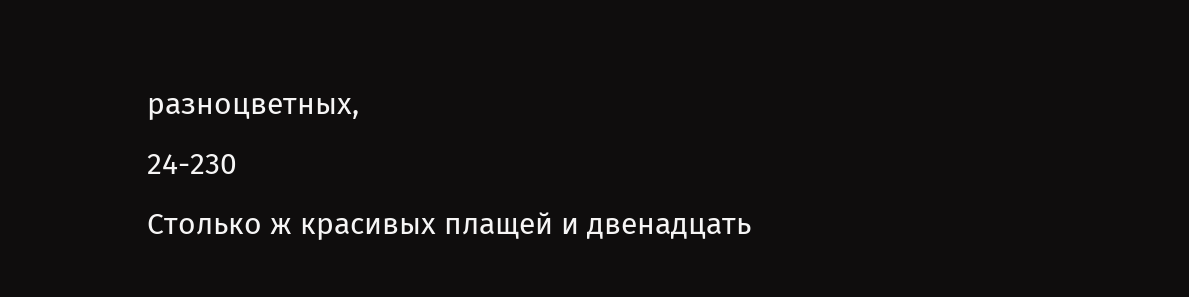разноцветных,
24-230
Столько ж красивых плащей и двенадцать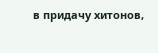в придачу хитонов,